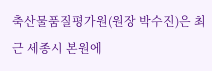축산물품질평가원(원장 박수진)은 최근 세종시 본원에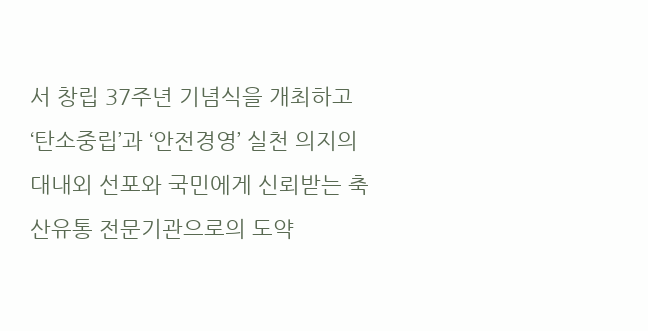서 창립 37주년 기념식을 개최하고 ‘탄소중립’과 ‘안전경영’ 실천 의지의 대내외 선포와 국민에게 신뢰받는 축산유통 전문기관으로의 도약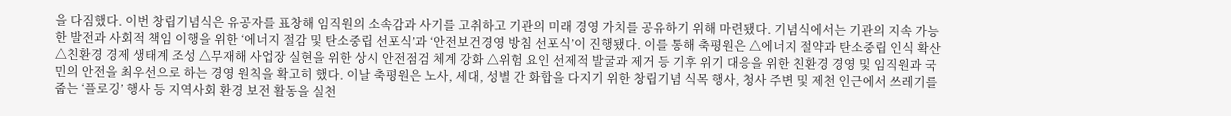을 다짐했다. 이번 창립기념식은 유공자를 표창해 임직원의 소속감과 사기를 고취하고 기관의 미래 경영 가치를 공유하기 위해 마련됐다. 기념식에서는 기관의 지속 가능한 발전과 사회적 책임 이행을 위한 ‘에너지 절감 및 탄소중립 선포식’과 ‘안전보건경영 방침 선포식’이 진행됐다. 이를 통해 축평원은 △에너지 절약과 탄소중립 인식 확산 △친환경 경제 생태계 조성 △무재해 사업장 실현을 위한 상시 안전점검 체계 강화 △위험 요인 선제적 발굴과 제거 등 기후 위기 대응을 위한 친환경 경영 및 임직원과 국민의 안전을 최우선으로 하는 경영 원칙을 확고히 했다. 이날 축평원은 노사, 세대, 성별 간 화합을 다지기 위한 창립기념 식목 행사, 청사 주변 및 제천 인근에서 쓰레기를 줍는 ‘플로깅’ 행사 등 지역사회 환경 보전 활동을 실천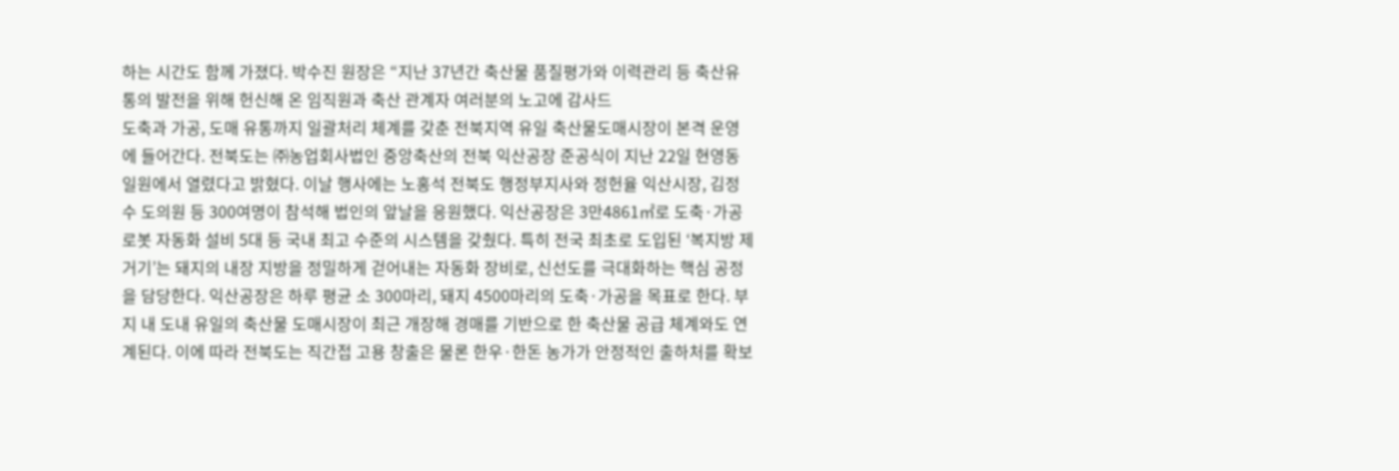하는 시간도 함께 가졌다. 박수진 원장은 “지난 37년간 축산물 품질평가와 이력관리 등 축산유통의 발전을 위해 헌신해 온 임직원과 축산 관계자 여러분의 노고에 감사드
도축과 가공, 도매 유통까지 일괄처리 체계를 갖춘 전북지역 유일 축산물도매시장이 본격 운영에 들어간다. 전북도는 ㈜농업회사법인 중앙축산의 전북 익산공장 준공식이 지난 22일 현영동 일원에서 열렸다고 밝혔다. 이날 행사에는 노홍석 전북도 행정부지사와 정헌율 익산시장, 김정수 도의원 등 300여명이 참석해 법인의 앞날을 응원했다. 익산공장은 3만4861㎡로 도축·가공 로봇 자동화 설비 5대 등 국내 최고 수준의 시스템을 갖췄다. 특히 전국 최초로 도입된 ‘복지방 제거기’는 돼지의 내장 지방을 정밀하게 걷어내는 자동화 장비로, 신선도를 극대화하는 핵심 공정을 담당한다. 익산공장은 하루 평균 소 300마리, 돼지 4500마리의 도축·가공을 목표로 한다. 부지 내 도내 유일의 축산물 도매시장이 최근 개장해 경매를 기반으로 한 축산물 공급 체계와도 연계된다. 이에 따라 전북도는 직간접 고용 창출은 물론 한우·한돈 농가가 안정적인 출하처를 확보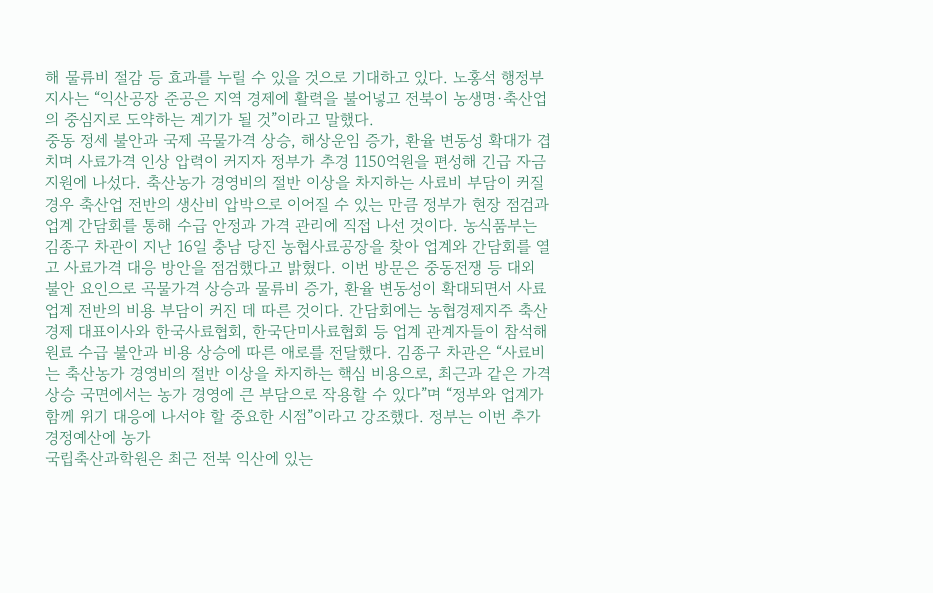해 물류비 절감 등 효과를 누릴 수 있을 것으로 기대하고 있다. 노홍석 행정부지사는 “익산공장 준공은 지역 경제에 활력을 불어넣고 전북이 농생명·축산업의 중심지로 도약하는 계기가 될 것”이라고 말했다.
중동 정세 불안과 국제 곡물가격 상승, 해상운임 증가, 환율 변동성 확대가 겹치며 사료가격 인상 압력이 커지자 정부가 추경 1150억원을 편성해 긴급 자금 지원에 나섰다. 축산농가 경영비의 절반 이상을 차지하는 사료비 부담이 커질 경우 축산업 전반의 생산비 압박으로 이어질 수 있는 만큼 정부가 현장 점검과 업계 간담회를 통해 수급 안정과 가격 관리에 직접 나선 것이다. 농식품부는 김종구 차관이 지난 16일 충남 당진 농협사료공장을 찾아 업계와 간담회를 열고 사료가격 대응 방안을 점검했다고 밝혔다. 이번 방문은 중동전쟁 등 대외 불안 요인으로 곡물가격 상승과 물류비 증가, 환율 변동성이 확대되면서 사료업계 전반의 비용 부담이 커진 데 따른 것이다. 간담회에는 농협경제지주 축산경제 대표이사와 한국사료협회, 한국단미사료협회 등 업계 관계자들이 참석해 원료 수급 불안과 비용 상승에 따른 애로를 전달했다. 김종구 차관은 “사료비는 축산농가 경영비의 절반 이상을 차지하는 핵심 비용으로, 최근과 같은 가격 상승 국면에서는 농가 경영에 큰 부담으로 작용할 수 있다”며 “정부와 업계가 함께 위기 대응에 나서야 할 중요한 시점”이라고 강조했다. 정부는 이번 추가경정예산에 농가
국립축산과학원은 최근 전북 익산에 있는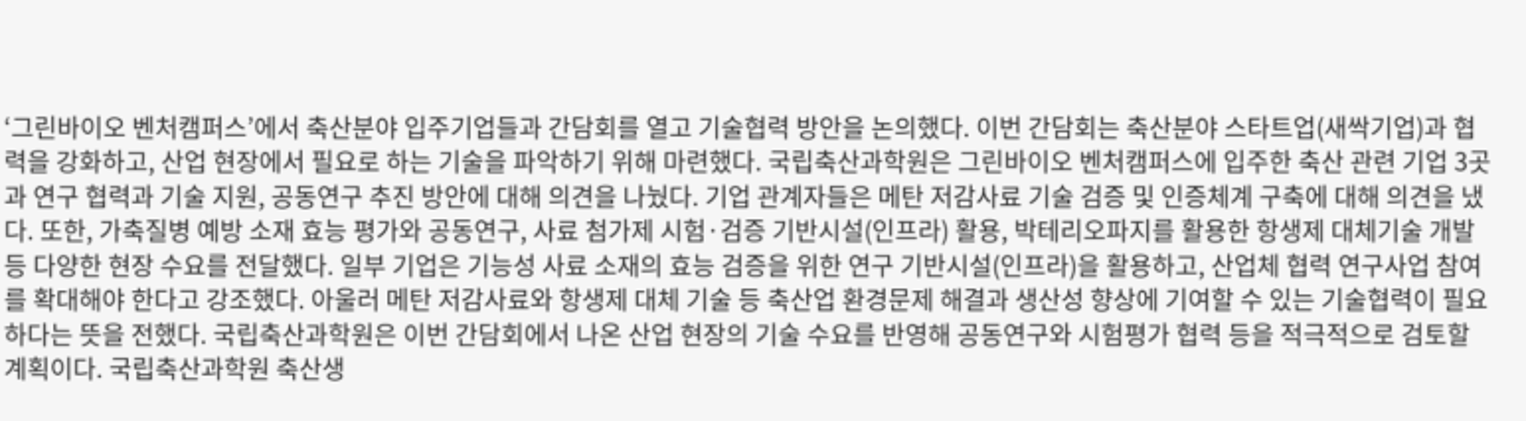‘그린바이오 벤처캠퍼스’에서 축산분야 입주기업들과 간담회를 열고 기술협력 방안을 논의했다. 이번 간담회는 축산분야 스타트업(새싹기업)과 협력을 강화하고, 산업 현장에서 필요로 하는 기술을 파악하기 위해 마련했다. 국립축산과학원은 그린바이오 벤처캠퍼스에 입주한 축산 관련 기업 3곳과 연구 협력과 기술 지원, 공동연구 추진 방안에 대해 의견을 나눴다. 기업 관계자들은 메탄 저감사료 기술 검증 및 인증체계 구축에 대해 의견을 냈다. 또한, 가축질병 예방 소재 효능 평가와 공동연구, 사료 첨가제 시험·검증 기반시설(인프라) 활용, 박테리오파지를 활용한 항생제 대체기술 개발 등 다양한 현장 수요를 전달했다. 일부 기업은 기능성 사료 소재의 효능 검증을 위한 연구 기반시설(인프라)을 활용하고, 산업체 협력 연구사업 참여를 확대해야 한다고 강조했다. 아울러 메탄 저감사료와 항생제 대체 기술 등 축산업 환경문제 해결과 생산성 향상에 기여할 수 있는 기술협력이 필요하다는 뜻을 전했다. 국립축산과학원은 이번 간담회에서 나온 산업 현장의 기술 수요를 반영해 공동연구와 시험평가 협력 등을 적극적으로 검토할 계획이다. 국립축산과학원 축산생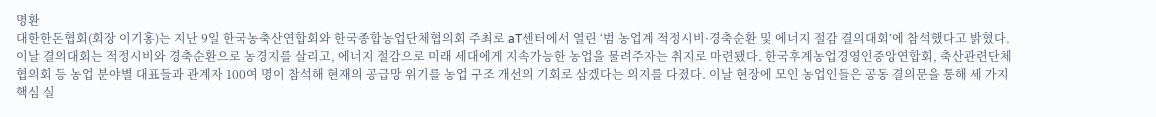명환
대한한돈협회(회장 이기홍)는 지난 9일 한국농축산연합회와 한국종합농업단체협의회 주최로 aT센터에서 열린 ‘범 농업계 적정시비·경축순환 및 에너지 절감 결의대회’에 참석했다고 밝혔다. 이날 결의대회는 적정시비와 경축순환으로 농경지를 살리고, 에너지 절감으로 미래 세대에게 지속가능한 농업을 물려주자는 취지로 마련됐다. 한국후계농업경영인중앙연합회, 축산관련단체협의회 등 농업 분야별 대표들과 관계자 100여 명이 참석해 현재의 공급망 위기를 농업 구조 개선의 기회로 삼겠다는 의지를 다졌다. 이날 현장에 모인 농업인들은 공동 결의문을 통해 세 가지 핵심 실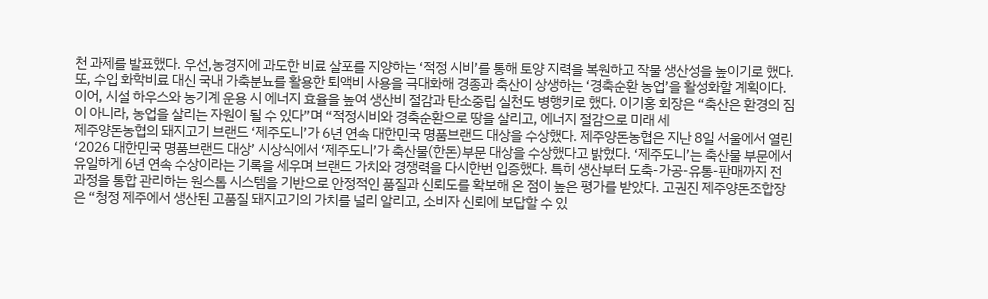천 과제를 발표했다. 우선,농경지에 과도한 비료 살포를 지양하는 ‘적정 시비’를 통해 토양 지력을 복원하고 작물 생산성을 높이기로 했다. 또, 수입 화학비료 대신 국내 가축분뇨를 활용한 퇴액비 사용을 극대화해 경종과 축산이 상생하는 ‘경축순환 농업’을 활성화할 계획이다. 이어, 시설 하우스와 농기계 운용 시 에너지 효율을 높여 생산비 절감과 탄소중립 실천도 병행키로 했다. 이기홍 회장은 “축산은 환경의 짐이 아니라, 농업을 살리는 자원이 될 수 있다”며 “적정시비와 경축순환으로 땅을 살리고, 에너지 절감으로 미래 세
제주양돈농협의 돼지고기 브랜드 ‘제주도니’가 6년 연속 대한민국 명품브랜드 대상을 수상했다. 제주양돈농협은 지난 8일 서울에서 열린 ‘2026 대한민국 명품브랜드 대상’ 시상식에서 ‘제주도니’가 축산물(한돈)부문 대상을 수상했다고 밝혔다. ‘제주도니’는 축산물 부문에서 유일하게 6년 연속 수상이라는 기록을 세우며 브랜드 가치와 경쟁력을 다시한번 입증했다. 특히 생산부터 도축-가공-유통-판매까지 전 과정을 통합 관리하는 원스톱 시스템을 기반으로 안정적인 품질과 신뢰도를 확보해 온 점이 높은 평가를 받았다. 고권진 제주양돈조합장은 “청정 제주에서 생산된 고품질 돼지고기의 가치를 널리 알리고, 소비자 신뢰에 보답할 수 있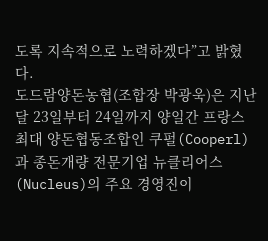도록 지속적으로 노력하겠다”고 밝혔다.
도드람양돈농협(조합장 박광욱)은 지난달 23일부터 24일까지 양일간 프랑스 최대 양돈협동조합인 쿠펄(Cooperl)과 종돈개량 전문기업 뉴클리어스(Nucleus)의 주요 경영진이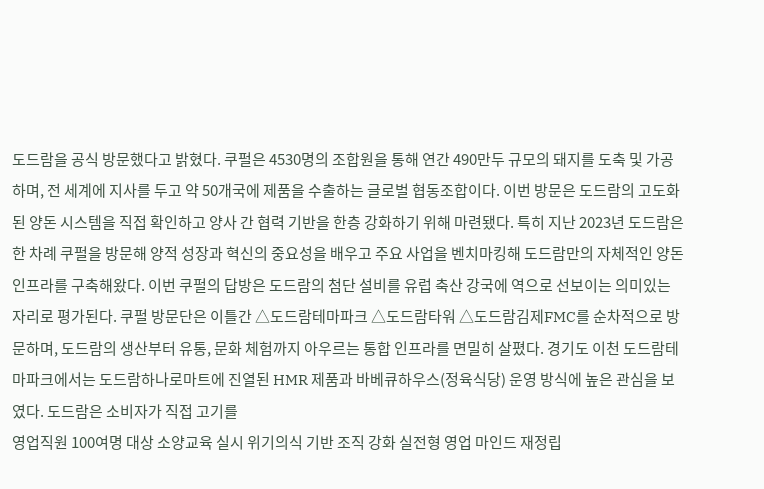도드람을 공식 방문했다고 밝혔다. 쿠펄은 4530명의 조합원을 통해 연간 490만두 규모의 돼지를 도축 및 가공하며, 전 세계에 지사를 두고 약 50개국에 제품을 수출하는 글로벌 협동조합이다. 이번 방문은 도드람의 고도화된 양돈 시스템을 직접 확인하고 양사 간 협력 기반을 한층 강화하기 위해 마련됐다. 특히 지난 2023년 도드람은 한 차례 쿠펄을 방문해 양적 성장과 혁신의 중요성을 배우고 주요 사업을 벤치마킹해 도드람만의 자체적인 양돈 인프라를 구축해왔다. 이번 쿠펄의 답방은 도드람의 첨단 설비를 유럽 축산 강국에 역으로 선보이는 의미있는 자리로 평가된다. 쿠펄 방문단은 이틀간 △도드람테마파크 △도드람타워 △도드람김제FMC를 순차적으로 방문하며, 도드람의 생산부터 유통, 문화 체험까지 아우르는 통합 인프라를 면밀히 살폈다. 경기도 이천 도드람테마파크에서는 도드람하나로마트에 진열된 HMR 제품과 바베큐하우스(정육식당) 운영 방식에 높은 관심을 보였다. 도드람은 소비자가 직접 고기를
영업직원 100여명 대상 소양교육 실시 위기의식 기반 조직 강화 실전형 영업 마인드 재정립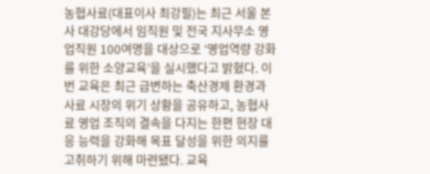농협사료(대표이사 최강필)는 최근 서울 본사 대강당에서 임직원 및 전국 지사무소 영업직원 100여명을 대상으로 ‘영업역량 강화를 위한 소양교육’을 실시했다고 밝혔다. 이번 교육은 최근 급변하는 축산경제 환경과 사료 시장의 위기 상황을 공유하고, 농협사료 영업 조직의 결속을 다지는 한편 현장 대응 능력을 강화해 목표 달성을 위한 의지를 고취하기 위해 마련됐다. 교육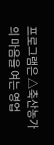프로그램은 △축산농가의 마음을 여는 영업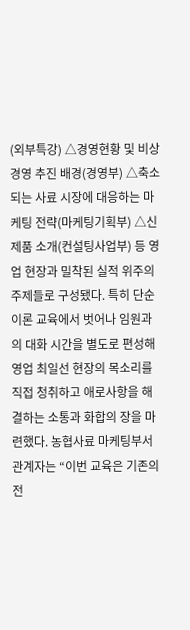(외부특강) △경영현황 및 비상경영 추진 배경(경영부) △축소되는 사료 시장에 대응하는 마케팅 전략(마케팅기획부) △신제품 소개(컨설팅사업부) 등 영업 현장과 밀착된 실적 위주의 주제들로 구성됐다. 특히 단순 이론 교육에서 벗어나 임원과의 대화 시간을 별도로 편성해 영업 최일선 현장의 목소리를 직접 청취하고 애로사항을 해결하는 소통과 화합의 장을 마련했다. 농협사료 마케팅부서 관계자는 “이번 교육은 기존의 전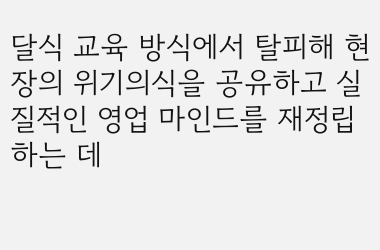달식 교육 방식에서 탈피해 현장의 위기의식을 공유하고 실질적인 영업 마인드를 재정립하는 데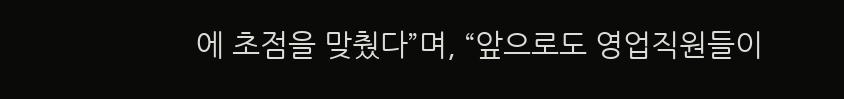에 초점을 맞췄다”며, “앞으로도 영업직원들이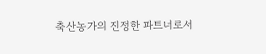축산농가의 진정한 파트너로서